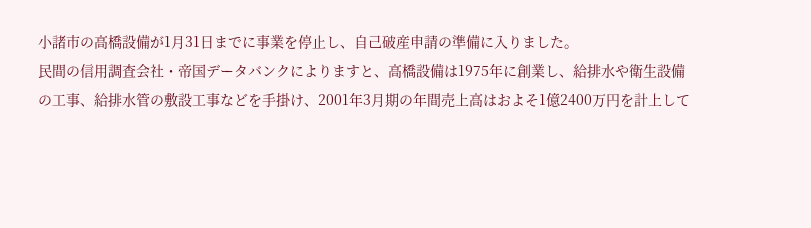小諸市の高橋設備が1月31日までに事業を停止し、自己破産申請の準備に入りました。
民間の信用調査会社・帝国データバンクによりますと、高橋設備は1975年に創業し、給排水や衛生設備の工事、給排水管の敷設工事などを手掛け、2001年3月期の年間売上高はおよそ1億2400万円を計上して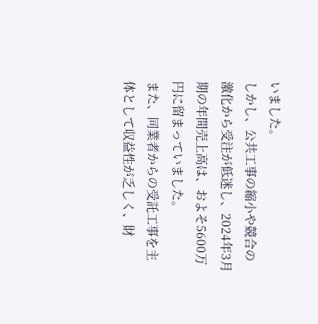いました。
しかし、公共工事の縮小や競合の激化から受注が低迷し、2024年3月期の年間売上高は、およそ5600万円に留まっていました。
また、同業者からの受託工事を主体として収益性が乏しく、財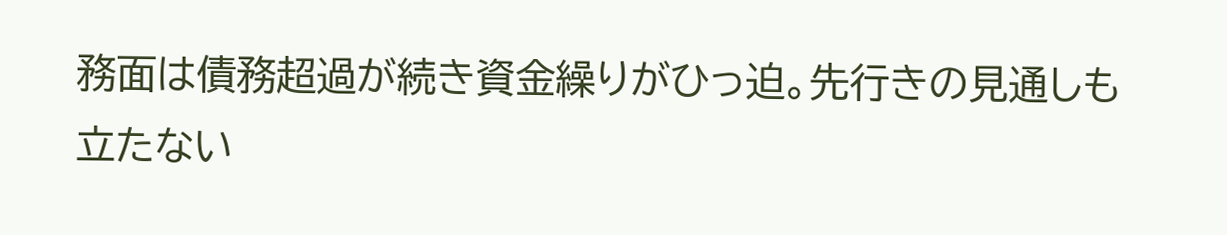務面は債務超過が続き資金繰りがひっ迫。先行きの見通しも立たない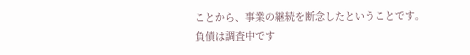ことから、事業の継続を断念したということです。
負債は調査中です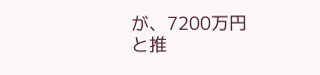が、7200万円と推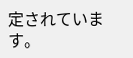定されています。